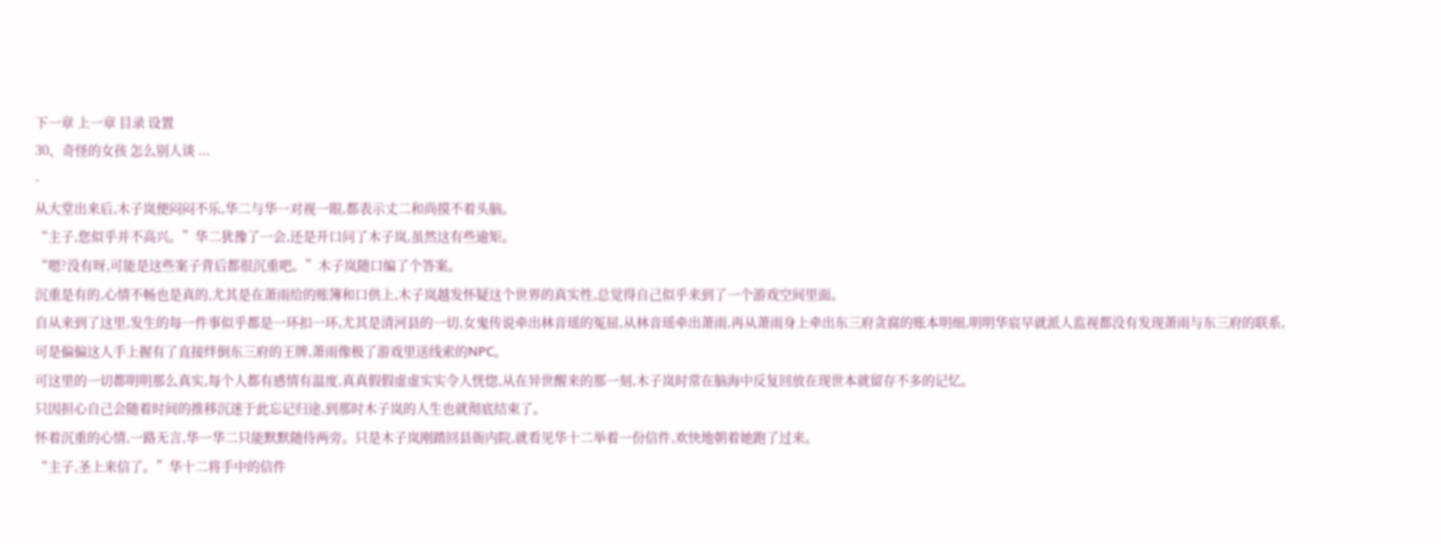下一章 上一章 目录 设置
30、奇怪的女孩 怎么别人谈 ...
-
从大堂出来后,木子岚便闷闷不乐,华二与华一对视一眼,都表示丈二和尚摸不着头脑。
“主子,您似乎并不高兴。”华二犹豫了一会,还是开口问了木子岚,虽然这有些逾矩。
“嗯?没有呀,可能是这些案子背后都很沉重吧。”木子岚随口编了个答案。
沉重是有的,心情不畅也是真的,尤其是在萧雨给的账簿和口供上,木子岚越发怀疑这个世界的真实性,总觉得自己似乎来到了一个游戏空间里面。
自从来到了这里,发生的每一件事似乎都是一环扣一环,尤其是清河县的一切,女鬼传说牵出林音瑶的冤屈,从林音瑶牵出萧雨,再从萧雨身上牵出东三府贪腐的账本明细,明明华宸早就派人监视都没有发现萧雨与东三府的联系,可是偏偏这人手上握有了直接绊倒东三府的王牌,萧雨像极了游戏里送线索的NPC。
可这里的一切都明明那么真实,每个人都有感情有温度,真真假假虚虚实实令人恍惚,从在异世醒来的那一刻,木子岚时常在脑海中反复回放在现世本就留存不多的记忆。
只因担心自己会随着时间的推移沉迷于此忘记归途,到那时木子岚的人生也就彻底结束了。
怀着沉重的心情,一路无言,华一华二只能默默随侍两旁。只是木子岚刚踏回县衙内院,就看见华十二举着一份信件,欢快地朝着她跑了过来。
“主子,圣上来信了。”华十二将手中的信件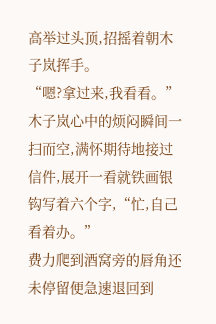高举过头顶,招摇着朝木子岚挥手。
“嗯?拿过来,我看看。”木子岚心中的烦闷瞬间一扫而空,满怀期待地接过信件,展开一看就铁画银钩写着六个字,“忙,自己看着办。”
费力爬到酒窝旁的唇角还未停留便急速退回到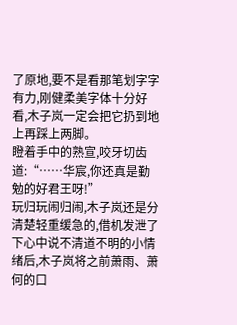了原地,要不是看那笔划字字有力,刚健柔美字体十分好看,木子岚一定会把它扔到地上再踩上两脚。
瞪着手中的熟宣,咬牙切齿道:“……华宸,你还真是勤勉的好君王呀!”
玩归玩闹归闹,木子岚还是分清楚轻重缓急的,借机发泄了下心中说不清道不明的小情绪后,木子岚将之前萧雨、萧何的口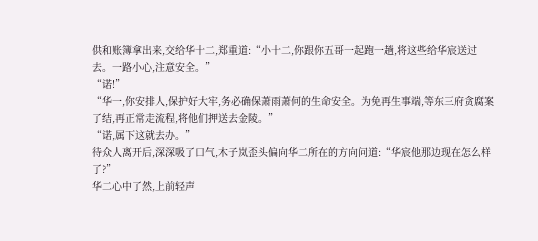供和账簿拿出来,交给华十二,郑重道:“小十二,你跟你五哥一起跑一趟,将这些给华宸送过去。一路小心,注意安全。”
“诺!”
“华一,你安排人,保护好大牢,务必确保萧雨萧何的生命安全。为免再生事端,等东三府贪腐案了结,再正常走流程,将他们押送去金陵。”
“诺,属下这就去办。”
待众人离开后,深深吸了口气,木子岚歪头偏向华二所在的方向问道:“华宸他那边现在怎么样了?”
华二心中了然,上前轻声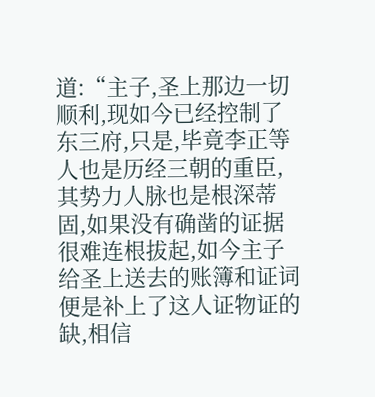道:“主子,圣上那边一切顺利,现如今已经控制了东三府,只是,毕竟李正等人也是历经三朝的重臣,其势力人脉也是根深蒂固,如果没有确凿的证据很难连根拔起,如今主子给圣上送去的账簿和证词便是补上了这人证物证的缺,相信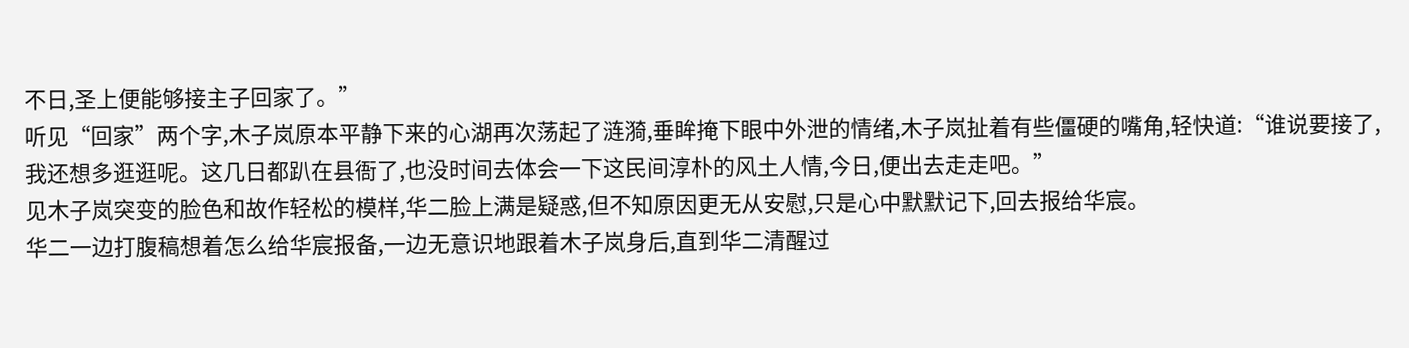不日,圣上便能够接主子回家了。”
听见“回家”两个字,木子岚原本平静下来的心湖再次荡起了涟漪,垂眸掩下眼中外泄的情绪,木子岚扯着有些僵硬的嘴角,轻快道:“谁说要接了,我还想多逛逛呢。这几日都趴在县衙了,也没时间去体会一下这民间淳朴的风土人情,今日,便出去走走吧。”
见木子岚突变的脸色和故作轻松的模样,华二脸上满是疑惑,但不知原因更无从安慰,只是心中默默记下,回去报给华宸。
华二一边打腹稿想着怎么给华宸报备,一边无意识地跟着木子岚身后,直到华二清醒过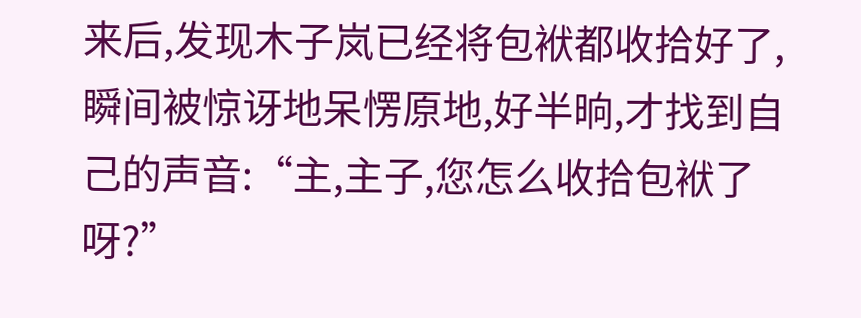来后,发现木子岚已经将包袱都收拾好了,瞬间被惊讶地呆愣原地,好半晌,才找到自己的声音:“主,主子,您怎么收拾包袱了呀?”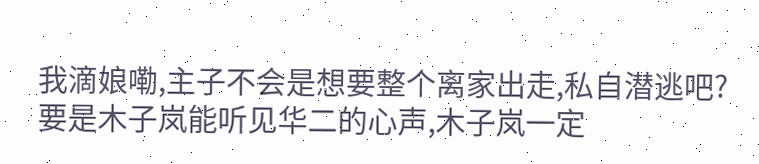我滴娘嘞,主子不会是想要整个离家出走,私自潜逃吧?
要是木子岚能听见华二的心声,木子岚一定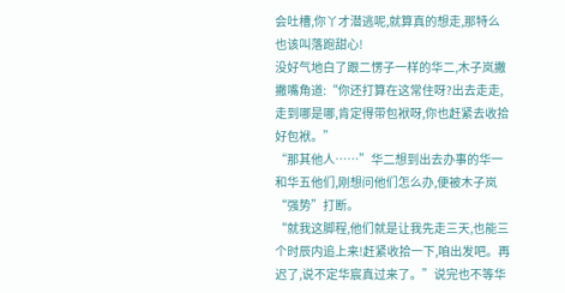会吐槽,你丫才潜逃呢,就算真的想走,那特么也该叫落跑甜心!
没好气地白了跟二愣子一样的华二,木子岚撇撇嘴角道:“你还打算在这常住呀?出去走走,走到哪是哪,肯定得带包袱呀,你也赶紧去收拾好包袱。”
“那其他人……”华二想到出去办事的华一和华五他们,刚想问他们怎么办,便被木子岚“强势”打断。
“就我这脚程,他们就是让我先走三天,也能三个时辰内追上来!赶紧收拾一下,咱出发吧。再迟了,说不定华宸真过来了。”说完也不等华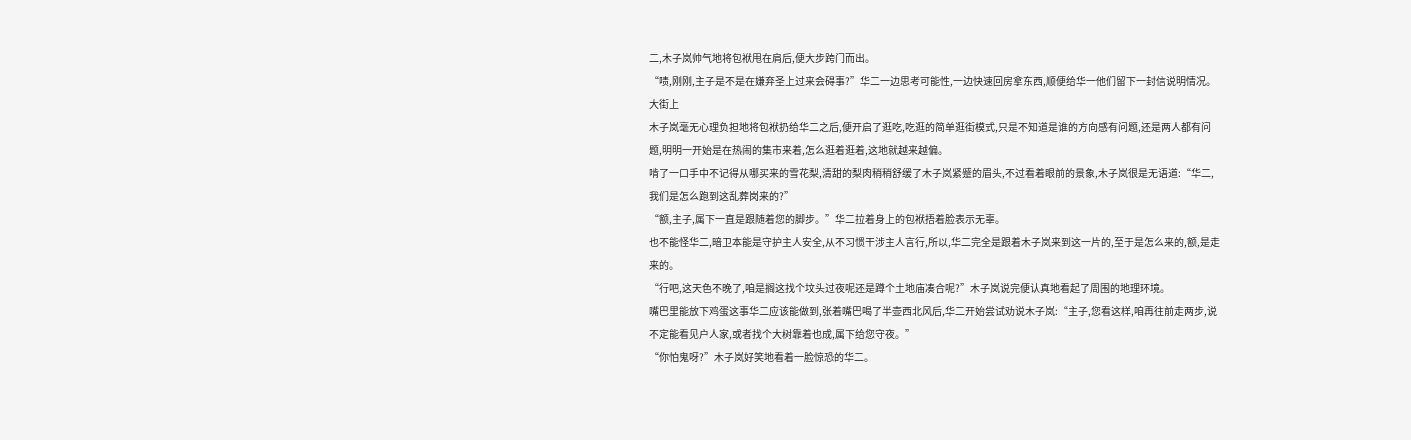二,木子岚帅气地将包袱甩在肩后,便大步跨门而出。
“啧,刚刚,主子是不是在嫌弃圣上过来会碍事?”华二一边思考可能性,一边快速回房拿东西,顺便给华一他们留下一封信说明情况。
大街上
木子岚毫无心理负担地将包袱扔给华二之后,便开启了逛吃,吃逛的简单逛街模式,只是不知道是谁的方向感有问题,还是两人都有问题,明明一开始是在热闹的集市来着,怎么逛着逛着,这地就越来越偏。
啃了一口手中不记得从哪买来的雪花梨,清甜的梨肉稍稍舒缓了木子岚紧蹙的眉头,不过看着眼前的景象,木子岚很是无语道:“华二,我们是怎么跑到这乱葬岗来的?”
“额,主子,属下一直是跟随着您的脚步。”华二拉着身上的包袱捂着脸表示无辜。
也不能怪华二,暗卫本能是守护主人安全,从不习惯干涉主人言行,所以,华二完全是跟着木子岚来到这一片的,至于是怎么来的,额,是走来的。
“行吧,这天色不晚了,咱是搁这找个坟头过夜呢还是蹲个土地庙凑合呢?”木子岚说完便认真地看起了周围的地理环境。
嘴巴里能放下鸡蛋这事华二应该能做到,张着嘴巴喝了半壶西北风后,华二开始尝试劝说木子岚:“主子,您看这样,咱再往前走两步,说不定能看见户人家,或者找个大树靠着也成,属下给您守夜。”
“你怕鬼呀?”木子岚好笑地看着一脸惊恐的华二。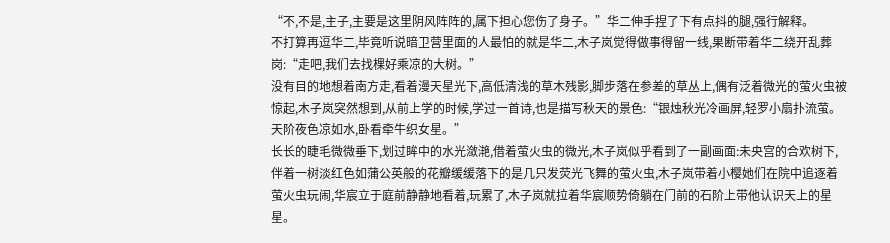“不,不是,主子,主要是这里阴风阵阵的,属下担心您伤了身子。”华二伸手捏了下有点抖的腿,强行解释。
不打算再逗华二,毕竟听说暗卫营里面的人最怕的就是华二,木子岚觉得做事得留一线,果断带着华二绕开乱葬岗:“走吧,我们去找棵好乘凉的大树。”
没有目的地想着南方走,看着漫天星光下,高低清浅的草木残影,脚步落在参差的草丛上,偶有泛着微光的萤火虫被惊起,木子岚突然想到,从前上学的时候,学过一首诗,也是描写秋天的景色:“银烛秋光冷画屏,轻罗小扇扑流萤。天阶夜色凉如水,卧看牵牛织女星。”
长长的睫毛微微垂下,划过眸中的水光潋滟,借着萤火虫的微光,木子岚似乎看到了一副画面:未央宫的合欢树下,伴着一树淡红色如蒲公英般的花瓣缓缓落下的是几只发荧光飞舞的萤火虫,木子岚带着小樱她们在院中追逐着萤火虫玩闹,华宸立于庭前静静地看着,玩累了,木子岚就拉着华宸顺势倚躺在门前的石阶上带他认识天上的星星。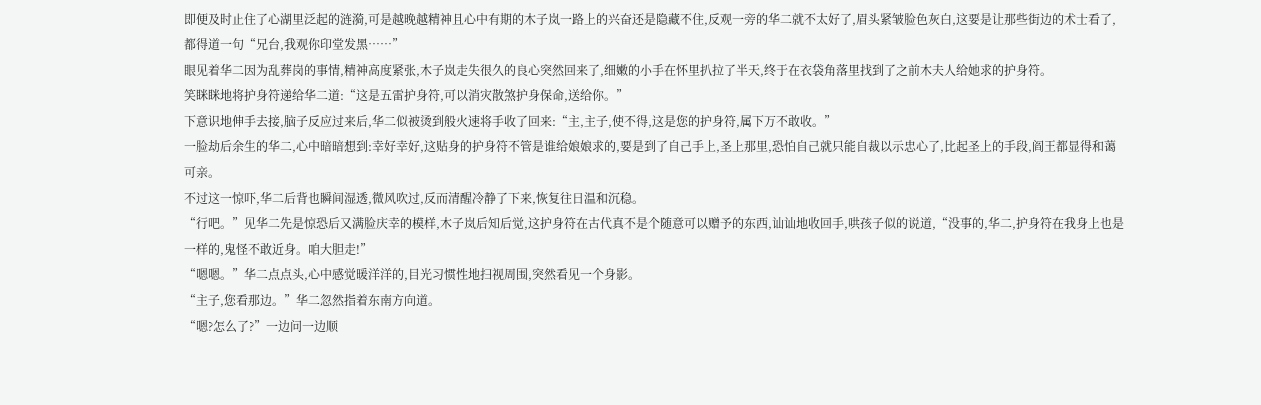即便及时止住了心湖里泛起的涟漪,可是越晚越精神且心中有期的木子岚一路上的兴奋还是隐藏不住,反观一旁的华二就不太好了,眉头紧皱脸色灰白,这要是让那些街边的术士看了,都得道一句“兄台,我观你印堂发黑……”
眼见着华二因为乱葬岗的事情,精神高度紧张,木子岚走失很久的良心突然回来了,细嫩的小手在怀里扒拉了半天,终于在衣袋角落里找到了之前木夫人给她求的护身符。
笑眯眯地将护身符递给华二道:“这是五雷护身符,可以消灾散煞护身保命,送给你。”
下意识地伸手去接,脑子反应过来后,华二似被烫到般火速将手收了回来:“主,主子,使不得,这是您的护身符,属下万不敢收。”
一脸劫后余生的华二,心中暗暗想到:幸好幸好,这贴身的护身符不管是谁给娘娘求的,要是到了自己手上,圣上那里,恐怕自己就只能自裁以示忠心了,比起圣上的手段,阎王都显得和蔼可亲。
不过这一惊吓,华二后背也瞬间湿透,微风吹过,反而清醒冷静了下来,恢复往日温和沉稳。
“行吧。”见华二先是惊恐后又满脸庆幸的模样,木子岚后知后觉,这护身符在古代真不是个随意可以赠予的东西,讪讪地收回手,哄孩子似的说道,“没事的,华二,护身符在我身上也是一样的,鬼怪不敢近身。咱大胆走!”
“嗯嗯。”华二点点头,心中感觉暖洋洋的,目光习惯性地扫视周围,突然看见一个身影。
“主子,您看那边。”华二忽然指着东南方向道。
“嗯?怎么了?”一边问一边顺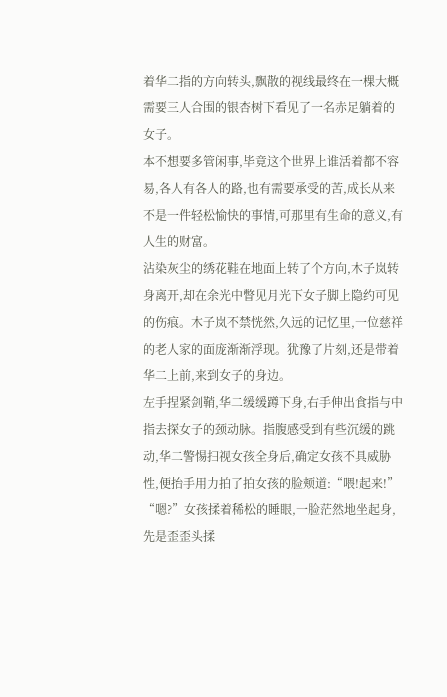着华二指的方向转头,飘散的视线最终在一棵大概需要三人合围的银杏树下看见了一名赤足躺着的女子。
本不想要多管闲事,毕竟这个世界上谁活着都不容易,各人有各人的路,也有需要承受的苦,成长从来不是一件轻松愉快的事情,可那里有生命的意义,有人生的财富。
沾染灰尘的绣花鞋在地面上转了个方向,木子岚转身离开,却在余光中瞥见月光下女子脚上隐约可见的伤痕。木子岚不禁恍然,久远的记忆里,一位慈祥的老人家的面庞渐渐浮现。犹豫了片刻,还是带着华二上前,来到女子的身边。
左手捏紧剑鞘,华二缓缓蹲下身,右手伸出食指与中指去探女子的颈动脉。指腹感受到有些沉缓的跳动,华二警惕扫视女孩全身后,确定女孩不具威胁性,便抬手用力拍了拍女孩的脸颊道:“喂!起来!”
“嗯?”女孩揉着稀松的睡眼,一脸茫然地坐起身,先是歪歪头揉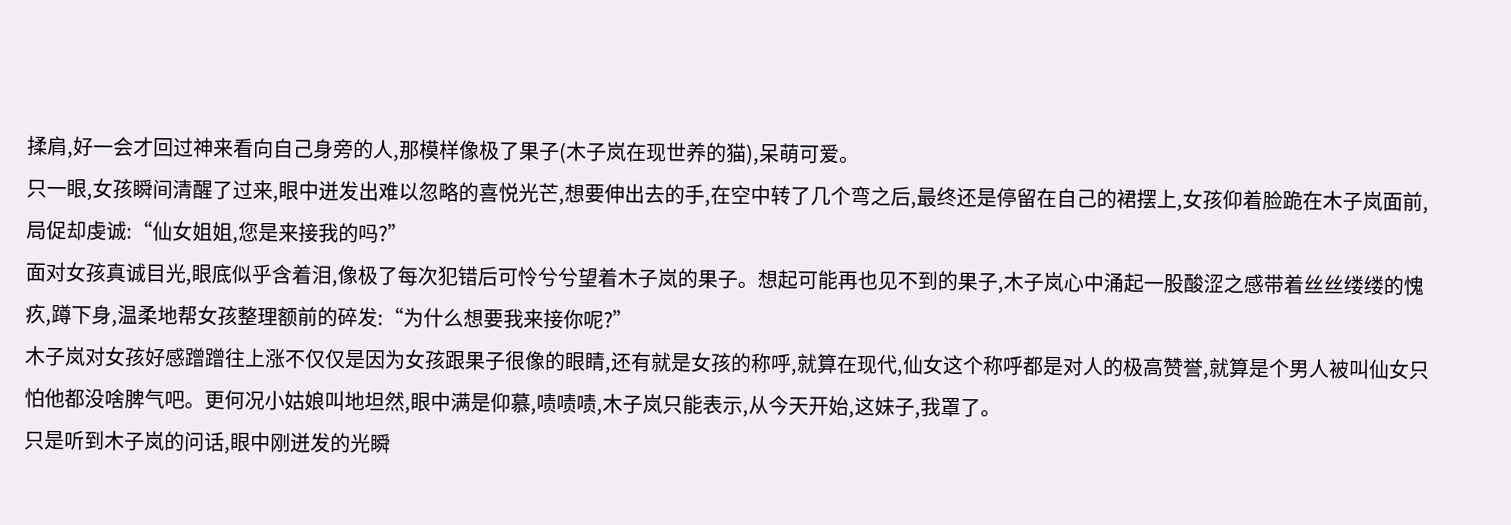揉肩,好一会才回过神来看向自己身旁的人,那模样像极了果子(木子岚在现世养的猫),呆萌可爱。
只一眼,女孩瞬间清醒了过来,眼中迸发出难以忽略的喜悦光芒,想要伸出去的手,在空中转了几个弯之后,最终还是停留在自己的裙摆上,女孩仰着脸跪在木子岚面前,局促却虔诚:“仙女姐姐,您是来接我的吗?”
面对女孩真诚目光,眼底似乎含着泪,像极了每次犯错后可怜兮兮望着木子岚的果子。想起可能再也见不到的果子,木子岚心中涌起一股酸涩之感带着丝丝缕缕的愧疚,蹲下身,温柔地帮女孩整理额前的碎发:“为什么想要我来接你呢?”
木子岚对女孩好感蹭蹭往上涨不仅仅是因为女孩跟果子很像的眼睛,还有就是女孩的称呼,就算在现代,仙女这个称呼都是对人的极高赞誉,就算是个男人被叫仙女只怕他都没啥脾气吧。更何况小姑娘叫地坦然,眼中满是仰慕,啧啧啧,木子岚只能表示,从今天开始,这妹子,我罩了。
只是听到木子岚的问话,眼中刚迸发的光瞬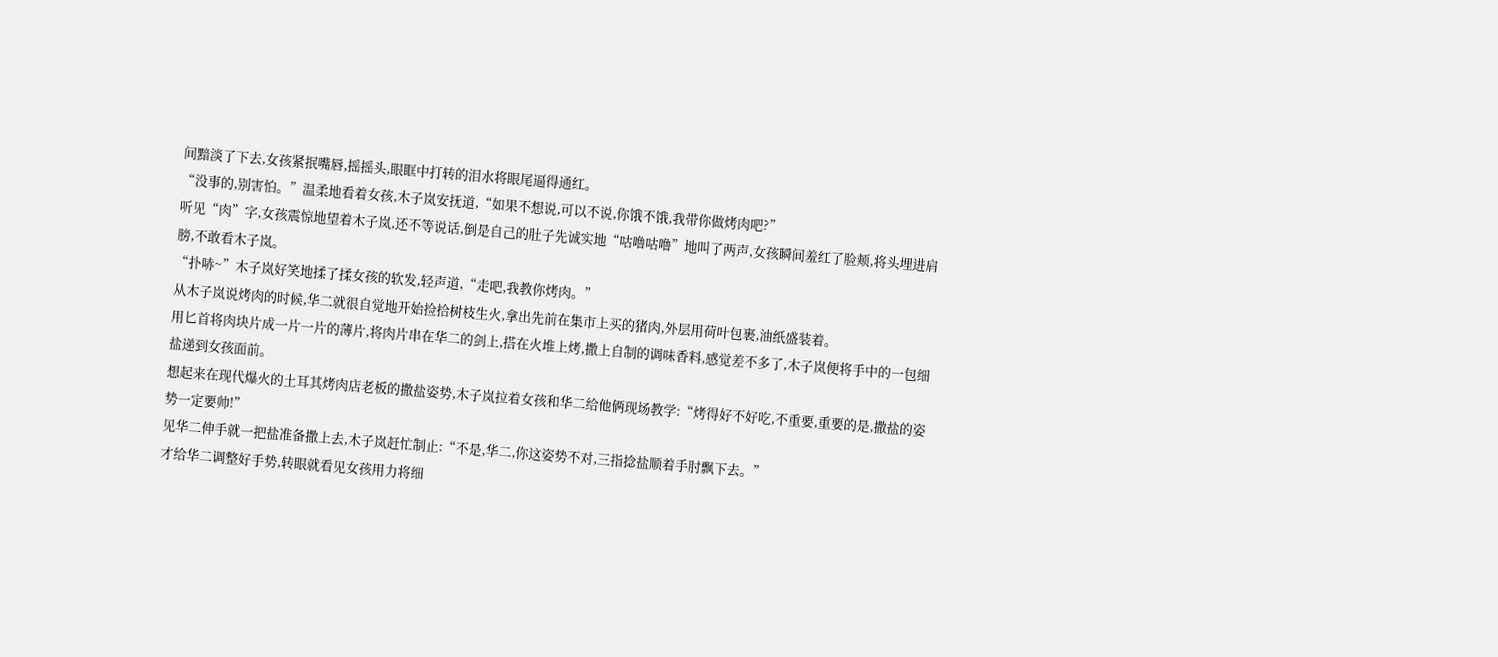间黯淡了下去,女孩紧抿嘴唇,摇摇头,眼眶中打转的泪水将眼尾逼得通红。
“没事的,别害怕。”温柔地看着女孩,木子岚安抚道,“如果不想说,可以不说,你饿不饿,我带你做烤肉吧?”
听见“肉”字,女孩震惊地望着木子岚,还不等说话,倒是自己的肚子先诚实地“咕噜咕噜”地叫了两声,女孩瞬间羞红了脸颊,将头埋进肩膀,不敢看木子岚。
“扑哧~”木子岚好笑地揉了揉女孩的软发,轻声道,“走吧,我教你烤肉。”
从木子岚说烤肉的时候,华二就很自觉地开始捡拾树枝生火,拿出先前在集市上买的猪肉,外层用荷叶包裹,油纸盛装着。
用匕首将肉块片成一片一片的薄片,将肉片串在华二的剑上,搭在火堆上烤,撒上自制的调味香料,感觉差不多了,木子岚便将手中的一包细盐递到女孩面前。
想起来在现代爆火的土耳其烤肉店老板的撒盐姿势,木子岚拉着女孩和华二给他俩现场教学:“烤得好不好吃,不重要,重要的是,撒盐的姿势一定要帅!”
见华二伸手就一把盐准备撒上去,木子岚赶忙制止:“不是,华二,你这姿势不对,三指捻盐顺着手肘飘下去。”
才给华二调整好手势,转眼就看见女孩用力将细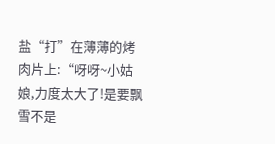盐“打”在薄薄的烤肉片上:“呀呀~小姑娘,力度太大了!是要飘雪不是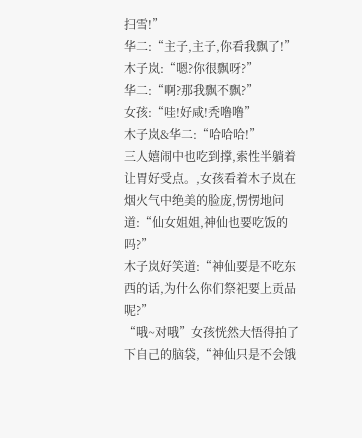扫雪!”
华二:“主子,主子,你看我飘了!”
木子岚:“嗯?你很飘呀?”
华二:“啊?那我飘不飘?”
女孩:“哇!好咸!秃噜噜”
木子岚&华二:“哈哈哈!”
三人嬉闹中也吃到撑,索性半躺着让胃好受点。,女孩看着木子岚在烟火气中绝美的脸庞,愣愣地问道:“仙女姐姐,神仙也要吃饭的吗?”
木子岚好笑道:“神仙要是不吃东西的话,为什么你们祭祀要上贡品呢?”
“哦~对哦”女孩恍然大悟得拍了下自己的脑袋,“神仙只是不会饿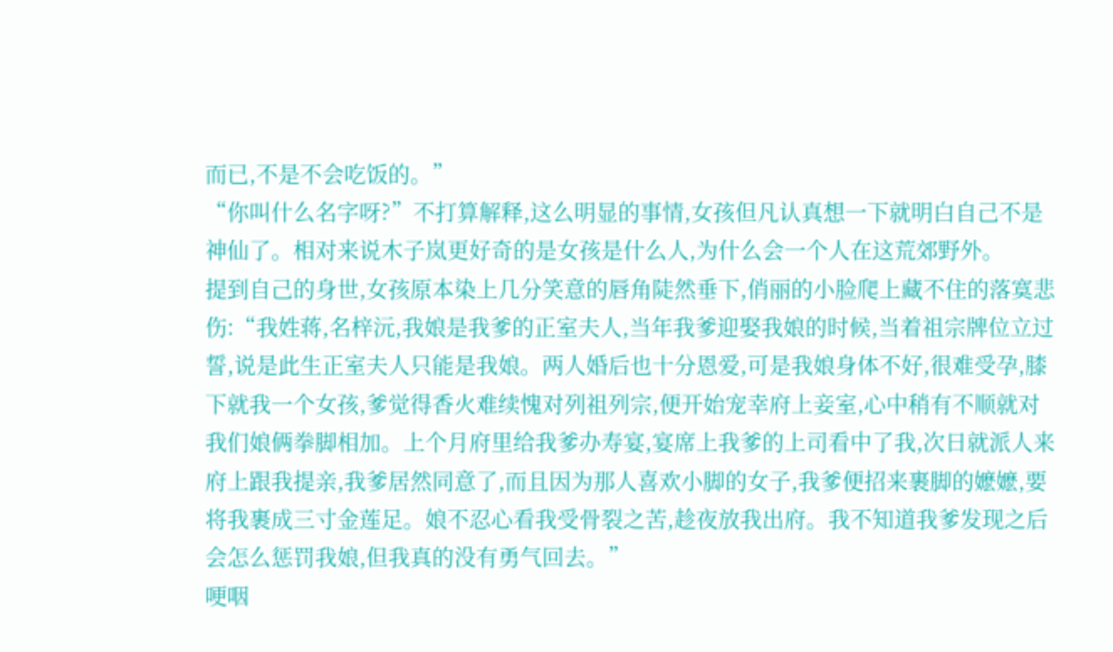而已,不是不会吃饭的。”
“你叫什么名字呀?”不打算解释,这么明显的事情,女孩但凡认真想一下就明白自己不是神仙了。相对来说木子岚更好奇的是女孩是什么人,为什么会一个人在这荒郊野外。
提到自己的身世,女孩原本染上几分笑意的唇角陡然垂下,俏丽的小脸爬上藏不住的落寞悲伤:“我姓蒋,名梓沅,我娘是我爹的正室夫人,当年我爹迎娶我娘的时候,当着祖宗牌位立过誓,说是此生正室夫人只能是我娘。两人婚后也十分恩爱,可是我娘身体不好,很难受孕,膝下就我一个女孩,爹觉得香火难续愧对列祖列宗,便开始宠幸府上妾室,心中稍有不顺就对我们娘俩拳脚相加。上个月府里给我爹办寿宴,宴席上我爹的上司看中了我,次日就派人来府上跟我提亲,我爹居然同意了,而且因为那人喜欢小脚的女子,我爹便招来裹脚的嬷嬷,要将我裹成三寸金莲足。娘不忍心看我受骨裂之苦,趁夜放我出府。我不知道我爹发现之后会怎么惩罚我娘,但我真的没有勇气回去。”
哽咽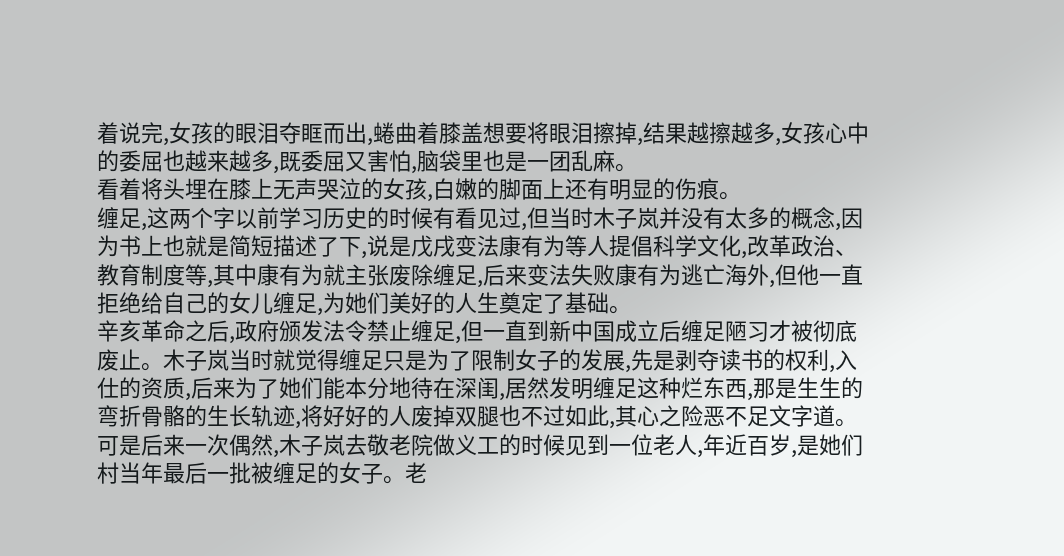着说完,女孩的眼泪夺眶而出,蜷曲着膝盖想要将眼泪擦掉,结果越擦越多,女孩心中的委屈也越来越多,既委屈又害怕,脑袋里也是一团乱麻。
看着将头埋在膝上无声哭泣的女孩,白嫩的脚面上还有明显的伤痕。
缠足,这两个字以前学习历史的时候有看见过,但当时木子岚并没有太多的概念,因为书上也就是简短描述了下,说是戊戌变法康有为等人提倡科学文化,改革政治、教育制度等,其中康有为就主张废除缠足,后来变法失败康有为逃亡海外,但他一直拒绝给自己的女儿缠足,为她们美好的人生奠定了基础。
辛亥革命之后,政府颁发法令禁止缠足,但一直到新中国成立后缠足陋习才被彻底废止。木子岚当时就觉得缠足只是为了限制女子的发展,先是剥夺读书的权利,入仕的资质,后来为了她们能本分地待在深闺,居然发明缠足这种烂东西,那是生生的弯折骨骼的生长轨迹,将好好的人废掉双腿也不过如此,其心之险恶不足文字道。
可是后来一次偶然,木子岚去敬老院做义工的时候见到一位老人,年近百岁,是她们村当年最后一批被缠足的女子。老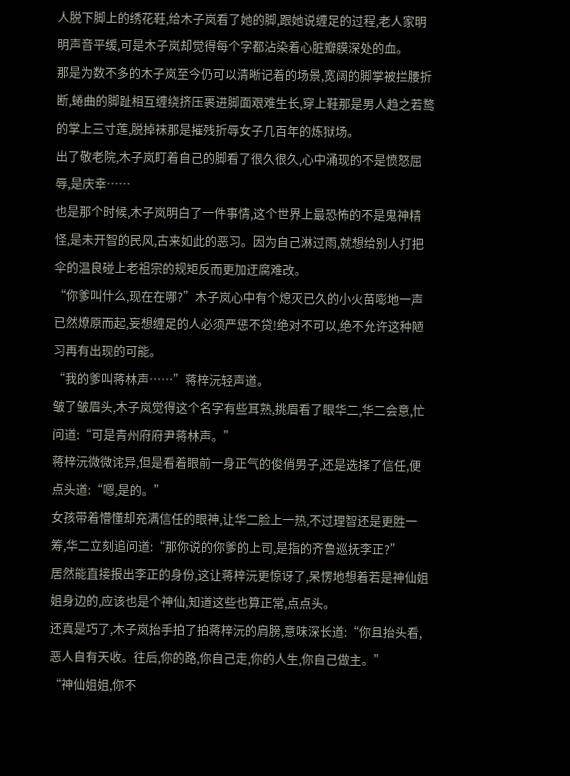人脱下脚上的绣花鞋,给木子岚看了她的脚,跟她说缠足的过程,老人家明明声音平缓,可是木子岚却觉得每个字都沾染着心脏瓣膜深处的血。
那是为数不多的木子岚至今仍可以清晰记着的场景,宽阔的脚掌被拦腰折断,蜷曲的脚趾相互缠绕挤压裹进脚面艰难生长,穿上鞋那是男人趋之若鹜的掌上三寸莲,脱掉袜那是摧残折辱女子几百年的炼狱场。
出了敬老院,木子岚盯着自己的脚看了很久很久,心中涌现的不是愤怒屈辱,是庆幸……
也是那个时候,木子岚明白了一件事情,这个世界上最恐怖的不是鬼神精怪,是未开智的民风,古来如此的恶习。因为自己淋过雨,就想给别人打把伞的温良碰上老祖宗的规矩反而更加迂腐难改。
“你爹叫什么,现在在哪?”木子岚心中有个熄灭已久的小火苗嘭地一声已然燎原而起,妄想缠足的人必须严惩不贷!绝对不可以,绝不允许这种陋习再有出现的可能。
“我的爹叫蒋林声……”蒋梓沅轻声道。
皱了皱眉头,木子岚觉得这个名字有些耳熟,挑眉看了眼华二,华二会意,忙问道:“可是青州府府尹蒋林声。”
蒋梓沅微微诧异,但是看着眼前一身正气的俊俏男子,还是选择了信任,便点头道:“嗯,是的。”
女孩带着懵懂却充满信任的眼神,让华二脸上一热,不过理智还是更胜一筹,华二立刻追问道:“那你说的你爹的上司,是指的齐鲁巡抚李正?”
居然能直接报出李正的身份,这让蒋梓沅更惊讶了,呆愣地想着若是神仙姐姐身边的,应该也是个神仙,知道这些也算正常,点点头。
还真是巧了,木子岚抬手拍了拍蒋梓沅的肩膀,意味深长道:“你且抬头看,恶人自有天收。往后,你的路,你自己走,你的人生,你自己做主。”
“神仙姐姐,你不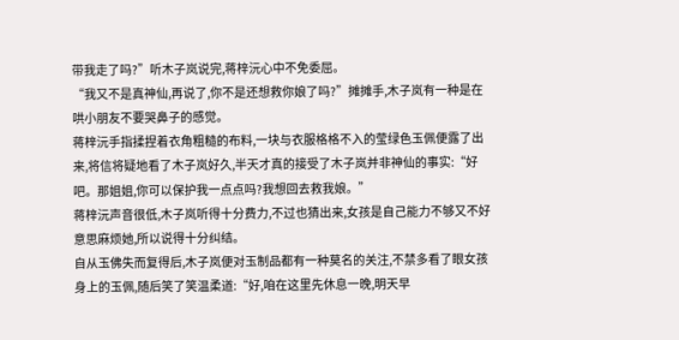带我走了吗?”听木子岚说完,蒋梓沅心中不免委屈。
“我又不是真神仙,再说了,你不是还想救你娘了吗?”摊摊手,木子岚有一种是在哄小朋友不要哭鼻子的感觉。
蒋梓沅手指揉捏着衣角粗糙的布料,一块与衣服格格不入的莹绿色玉佩便露了出来,将信将疑地看了木子岚好久,半天才真的接受了木子岚并非神仙的事实:“好吧。那姐姐,你可以保护我一点点吗?我想回去救我娘。”
蒋梓沅声音很低,木子岚听得十分费力,不过也猜出来,女孩是自己能力不够又不好意思麻烦她,所以说得十分纠结。
自从玉佛失而复得后,木子岚便对玉制品都有一种莫名的关注,不禁多看了眼女孩身上的玉佩,随后笑了笑温柔道:“好,咱在这里先休息一晚,明天早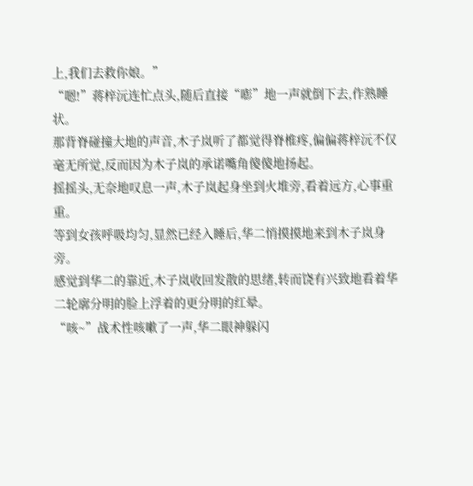上,我们去救你娘。”
“嗯!”蒋梓沅连忙点头,随后直接“嘭”地一声就倒下去,作熟睡状。
那背脊碰撞大地的声音,木子岚听了都觉得脊椎疼,偏偏蒋梓沅不仅毫无所觉,反而因为木子岚的承诺嘴角傻傻地扬起。
摇摇头,无奈地叹息一声,木子岚起身坐到火堆旁,看着远方,心事重重。
等到女孩呼吸均匀,显然已经入睡后,华二悄摸摸地来到木子岚身旁。
感觉到华二的靠近,木子岚收回发散的思绪,转而饶有兴致地看着华二轮廓分明的脸上浮着的更分明的红晕。
“咳~”战术性咳嗽了一声,华二眼神躲闪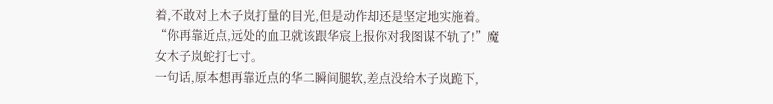着,不敢对上木子岚打量的目光,但是动作却还是坚定地实施着。
“你再靠近点,远处的血卫就该跟华宸上报你对我图谋不轨了!”魔女木子岚蛇打七寸。
一句话,原本想再靠近点的华二瞬间腿软,差点没给木子岚跪下,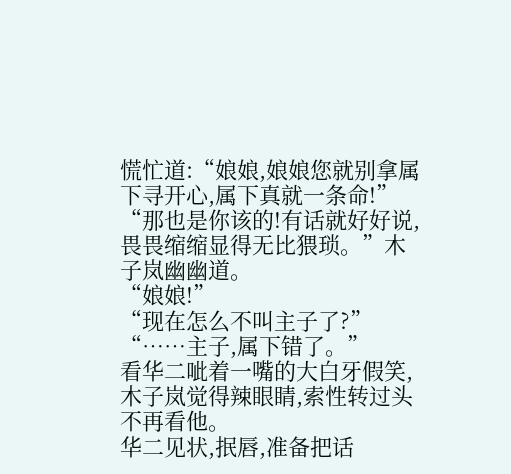慌忙道:“娘娘,娘娘您就别拿属下寻开心,属下真就一条命!”
“那也是你该的!有话就好好说,畏畏缩缩显得无比猥琐。”木子岚幽幽道。
“娘娘!”
“现在怎么不叫主子了?”
“……主子,属下错了。”
看华二呲着一嘴的大白牙假笑,木子岚觉得辣眼睛,索性转过头不再看他。
华二见状,抿唇,准备把话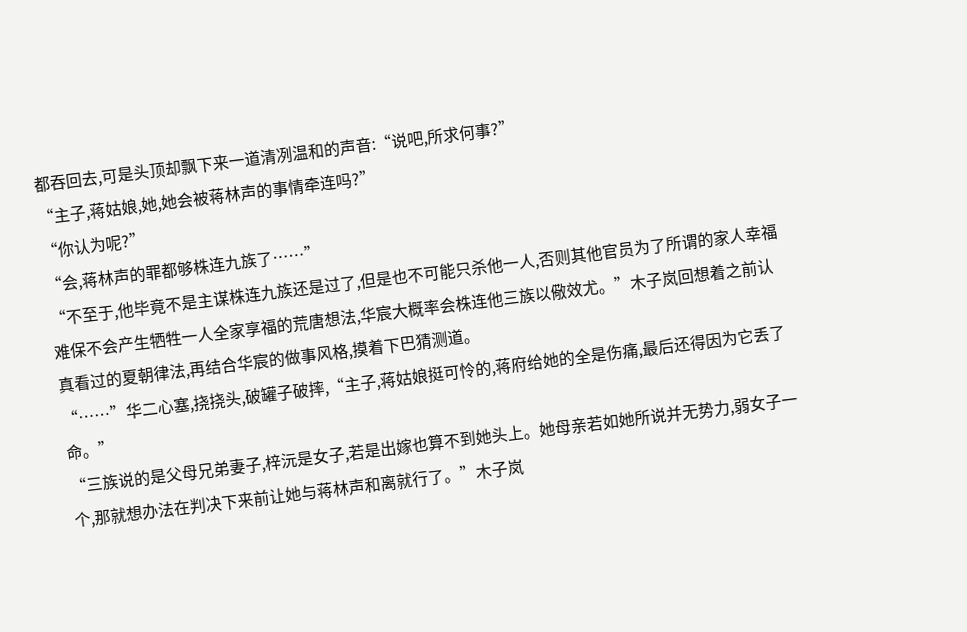都吞回去,可是头顶却飘下来一道清冽温和的声音:“说吧,所求何事?”
“主子,蒋姑娘,她,她会被蒋林声的事情牵连吗?”
“你认为呢?”
“会,蒋林声的罪都够株连九族了……”
“不至于,他毕竟不是主谋株连九族还是过了,但是也不可能只杀他一人,否则其他官员为了所谓的家人幸福难保不会产生牺牲一人全家享福的荒唐想法,华宸大概率会株连他三族以儆效尤。”木子岚回想着之前认真看过的夏朝律法,再结合华宸的做事风格,摸着下巴猜测道。
“……”华二心塞,挠挠头,破罐子破摔,“主子,蒋姑娘挺可怜的,蒋府给她的全是伤痛,最后还得因为它丢了命。”
“三族说的是父母兄弟妻子,梓沅是女子,若是出嫁也算不到她头上。她母亲若如她所说并无势力,弱女子一个,那就想办法在判决下来前让她与蒋林声和离就行了。”木子岚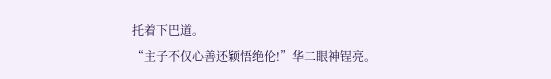托着下巴道。
“主子不仅心善还颖悟绝伦!”华二眼神锃亮。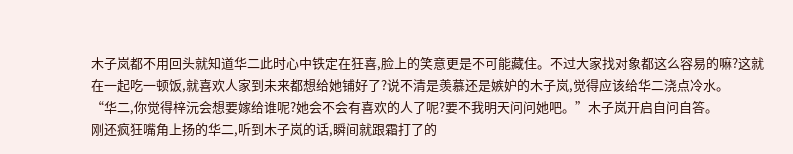木子岚都不用回头就知道华二此时心中铁定在狂喜,脸上的笑意更是不可能藏住。不过大家找对象都这么容易的嘛?这就在一起吃一顿饭,就喜欢人家到未来都想给她铺好了?说不清是羡慕还是嫉妒的木子岚,觉得应该给华二浇点冷水。
“华二,你觉得梓沅会想要嫁给谁呢?她会不会有喜欢的人了呢?要不我明天问问她吧。”木子岚开启自问自答。
刚还疯狂嘴角上扬的华二,听到木子岚的话,瞬间就跟霜打了的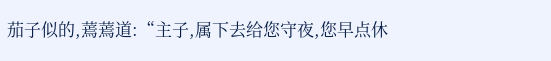茄子似的,蔫蔫道:“主子,属下去给您守夜,您早点休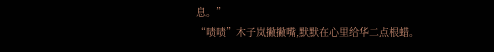息。”
“啧啧”木子岚撇撇嘴,默默在心里给华二点根蜡。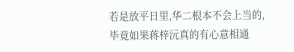若是放平日里,华二根本不会上当的,毕竟如果蒋梓沅真的有心意相通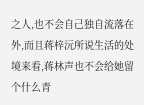之人,也不会自己独自流落在外,而且蒋梓沅所说生活的处境来看,蒋林声也不会给她留个什么青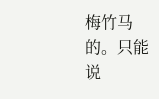梅竹马的。只能说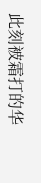此刻被霜打的华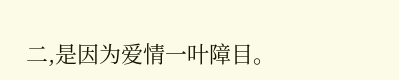二,是因为爱情一叶障目。